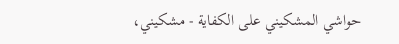حواشي المشكيني علی الكفاية - مشکیني،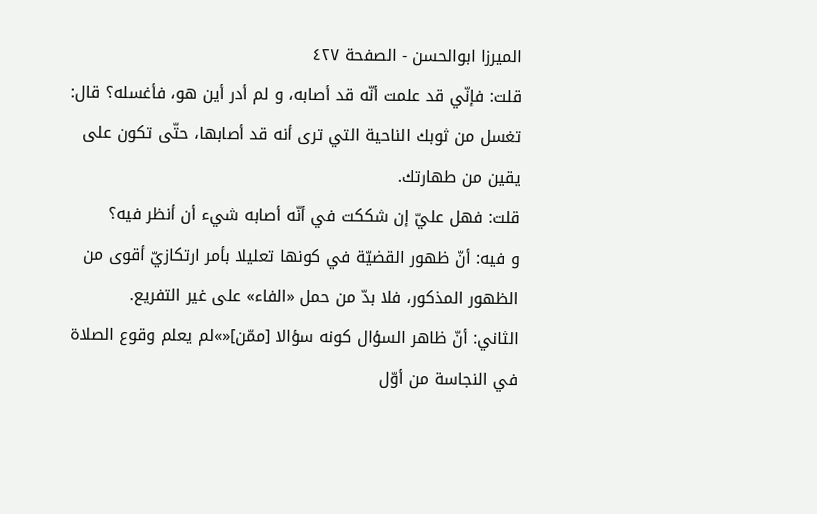الميرزا ابوالحسن - الصفحة ٤٢٧
قلت: فإنّي قد علمت أنّه قد أصابه، و لم أدر أين هو، فأغسله؟ قال: تغسل من ثوبك الناحية التي ترى أنه قد أصابها، حتّى تكون على يقين من طهارتك.
قلت: فهل عليّ إن شككت في أنّه أصابه شيء أن أنظر فيه؟
و فيه: أنّ ظهور القضيّة في كونها تعليلا بأمر ارتكازيّ أقوى من الظهور المذكور، فلا بدّ من حمل «الفاء» على غير التفريع.
الثاني: أنّ ظاهر السؤال كونه سؤالا [ممّن]«»لم يعلم وقوع الصلاة في النجاسة من أوّل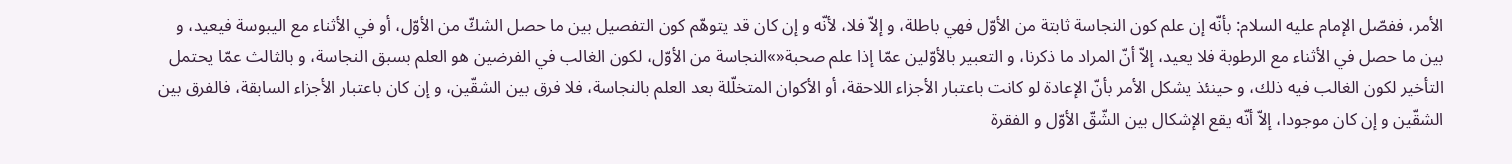الأمر، ففصّل الإمام عليه السلام: بأنّه إن علم كون النجاسة ثابتة من الأوّل فهي باطلة، و إلاّ فلا، لأنّه و إن كان قد يتوهّم كون التفصيل بين ما حصل الشكّ من الأوّل، أو في الأثناء مع اليبوسة فيعيد، و بين ما حصل في الأثناء مع الرطوبة فلا يعيد، إلاّ أنّ المراد ما ذكرنا، و التعبير بالأوّلين عمّا إذا علم صحبة«»النجاسة من الأوّل، لكون الغالب في الفرضين هو العلم بسبق النجاسة، و بالثالث عمّا يحتمل التأخير لكون الغالب فيه ذلك، و حينئذ يشكل الأمر بأنّ الإعادة لو كانت باعتبار الأجزاء اللاحقة، أو الأكوان المتخلّلة بعد العلم بالنجاسة، فلا فرق بين الشقّين، و إن كان باعتبار الأجزاء السابقة، فالفرق بين الشقّين و إن كان موجودا، إلاّ أنّه يقع الإشكال بين الشّقّ الأوّل و الفقرة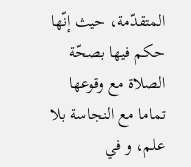المتقدّمة، حيث إنّها حكم فيها بصحّة الصلاة مع وقوعها تماما مع النجاسة بلا علم، و في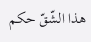هذا الشّقّ حكم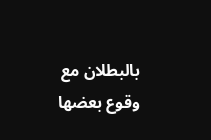بالبطلان مع وقوع بعضها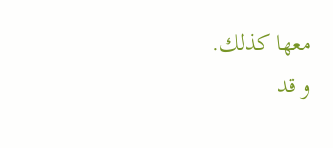معها كذلك.
و قد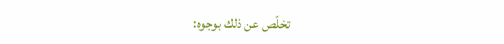تخلّص عن ذلك بوجوه: